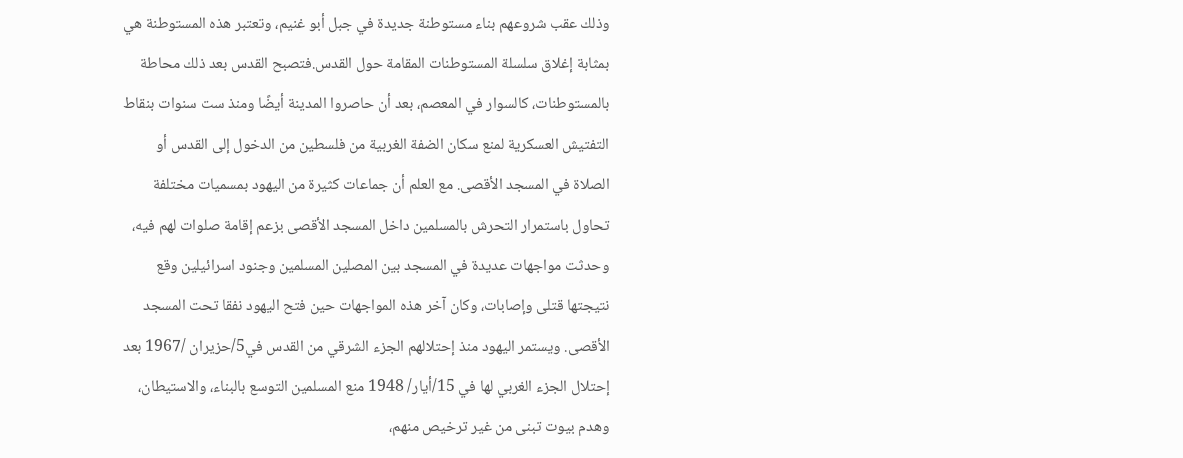وذلك عقب شروعهم بناء مستوطنة جديدة في جبل أبو غنيم، وتعتبر هذه المستوطنة هي بمثابة إغلاق سلسلة المستوطنات المقامة حول القدس.فتصبح القدس بعد ذلك محاطة بالمستوطنات، كالسوار في المعصم، بعد أن حاصروا المدينة أيضًا ومنذ ست سنوات بنقاط التفتيش العسكرية لمنع سكان الضفة الغربية من فلسطين من الدخول إلى القدس أو الصلاة في المسجد الأقصى. مع العلم أن جماعات كثيرة من اليهود بمسميات مختلفة تحاول باستمرار التحرش بالمسلمين داخل المسجد الأقصى بزعم إقامة صلوات لهم فيه، وحدثت مواجهات عديدة في المسجد بين المصلين المسلمين وجنود اسرائيلين وقع نتيجتها قتلى وإصابات، وكان آخر هذه المواجهات حين فتح اليهود نفقا تحت المسجد الأقصى. ويستمر اليهود منذ إحتلالهم الجزء الشرقي من القدس في5/حزيران /1967 بعد إحتلال الجزء الغربي لها في 15/أيار/ 1948 منع المسلمين التوسع بالبناء، والاستيطان، وهدم بيوت تبنى من غير ترخيص منهم،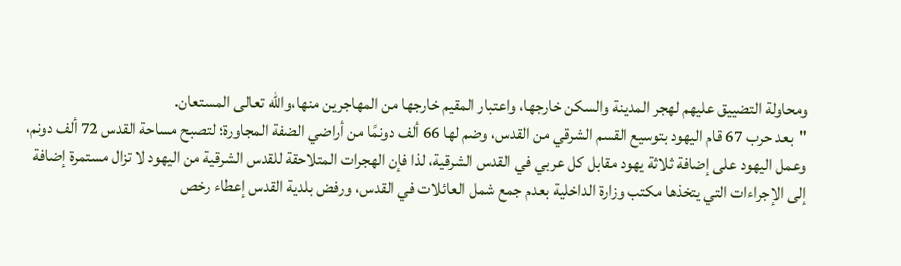ومحاولة التضييق عليهم لهجر المدينة والسكن خارجها، واعتبار المقيم خارجها من المهاجرين منها،والله تعالى المستعان.
"بعد حرب 67 قام اليهود بتوسيع القسم الشرقي من القدس، وضم لها 66 ألف دونمًا من أراضي الضفة المجاورة؛ لتصبح مساحة القدس 72 ألف دونم، وعمل اليهود على إضافة ثلاثة يهود مقابل كل عربي في القدس الشرقية، لذا فإن الهجرات المتلاحقة للقدس الشرقية من اليهود لا تزال مستمرة إضافة إلى الإجراءات التي يتخذها مكتب وزارة الداخلية بعدم جمع شمل العائلات في القدس، ورفض بلدية القدس إعطاء رخص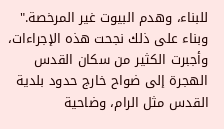للبناء، وهدم البيوت غير المرخصة."
وبناء على ذلك نجحت هذه الإجراءات، وأجبرت الكثير من سكان القدس الهجرة إلى ضواح خارج حدود بلدية القدس مثل الرام، وضاحية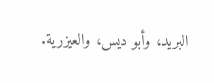البريد، وأبو ديس، والعيزرية.